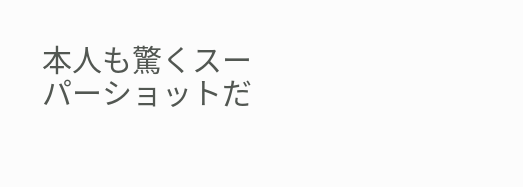本人も驚くスーパーショットだ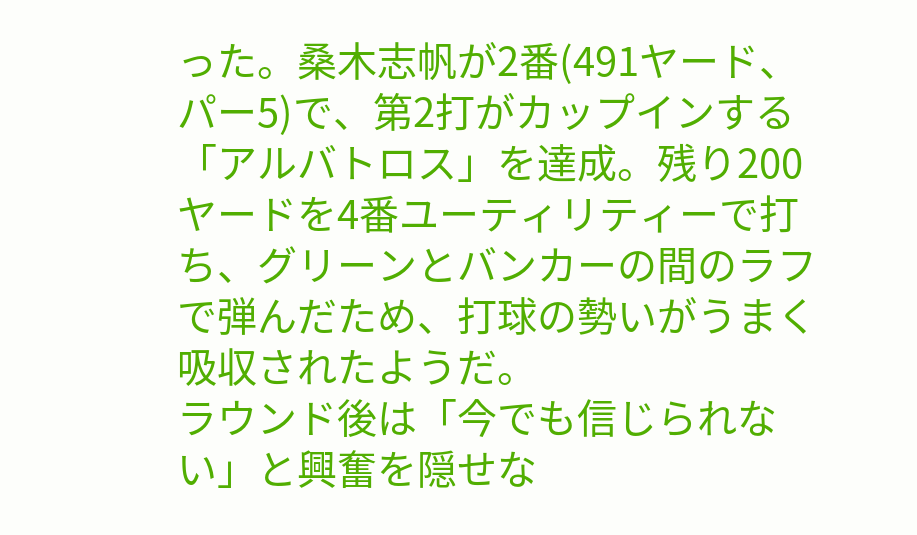った。桑木志帆が2番(491ヤード、パー5)で、第2打がカップインする「アルバトロス」を達成。残り200ヤードを4番ユーティリティーで打ち、グリーンとバンカーの間のラフで弾んだため、打球の勢いがうまく吸収されたようだ。
ラウンド後は「今でも信じられない」と興奮を隠せな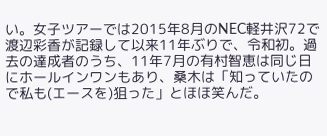い。女子ツアーでは2015年8月のNEC軽井沢72で渡辺彩香が記録して以来11年ぶりで、令和初。過去の達成者のうち、11年7月の有村智恵は同じ日にホールインワンもあり、桑木は「知っていたので私も(エースを)狙った」とほほ笑んだ。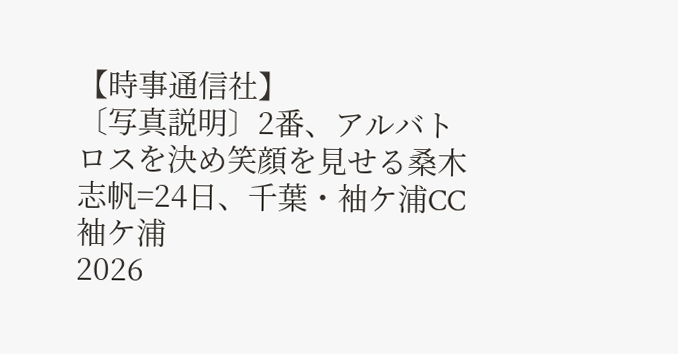【時事通信社】
〔写真説明〕2番、アルバトロスを決め笑顔を見せる桑木志帆=24日、千葉・袖ケ浦CC袖ケ浦
2026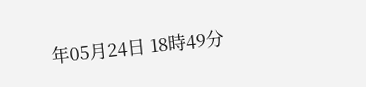年05月24日 18時49分